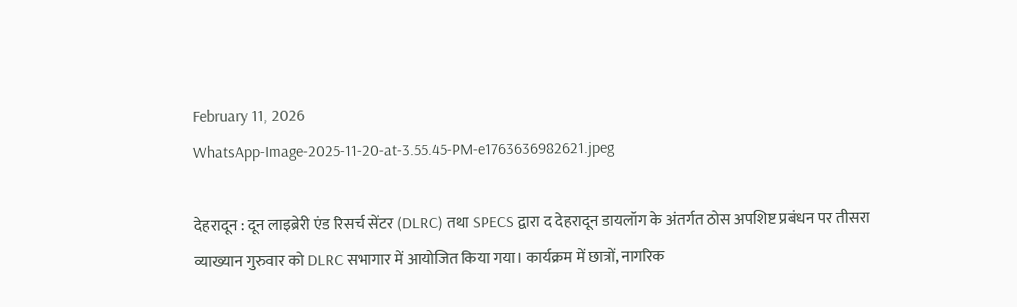February 11, 2026
WhatsApp-Image-2025-11-20-at-3.55.45-PM-e1763636982621.jpeg

देहरादून : दून लाइब्रेरी एंड रिसर्च सेंटर (DLRC) तथा SPECS द्वारा द देहरादून डायलॉग के अंतर्गत ठोस अपशिष्ट प्रबंधन पर तीसरा व्याख्यान गुरुवार को DLRC सभागार में आयोजित किया गया। कार्यक्रम में छात्रों, नागरिक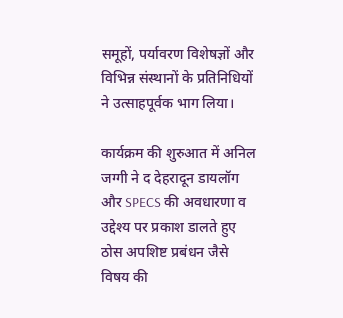समूहों, पर्यावरण विशेषज्ञों और विभिन्न संस्थानों के प्रतिनिधियों ने उत्साहपूर्वक भाग लिया।

कार्यक्रम की शुरुआत में अनिल जग्गी ने द देहरादून डायलॉग और SPECS की अवधारणा व उद्देश्य पर प्रकाश डालते हुए ठोस अपशिष्ट प्रबंधन जैसे विषय की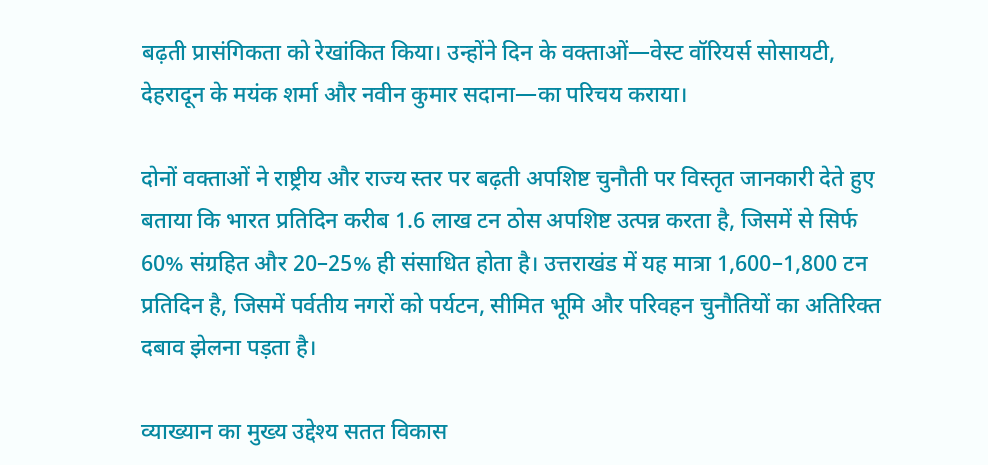बढ़ती प्रासंगिकता को रेखांकित किया। उन्होंने दिन के वक्ताओं—वेस्ट वॉरियर्स सोसायटी, देहरादून के मयंक शर्मा और नवीन कुमार सदाना—का परिचय कराया।

दोनों वक्ताओं ने राष्ट्रीय और राज्य स्तर पर बढ़ती अपशिष्ट चुनौती पर विस्तृत जानकारी देते हुए बताया कि भारत प्रतिदिन करीब 1.6 लाख टन ठोस अपशिष्ट उत्पन्न करता है, जिसमें से सिर्फ 60% संग्रहित और 20–25% ही संसाधित होता है। उत्तराखंड में यह मात्रा 1,600–1,800 टन प्रतिदिन है, जिसमें पर्वतीय नगरों को पर्यटन, सीमित भूमि और परिवहन चुनौतियों का अतिरिक्त दबाव झेलना पड़ता है।

व्याख्यान का मुख्य उद्देश्य सतत विकास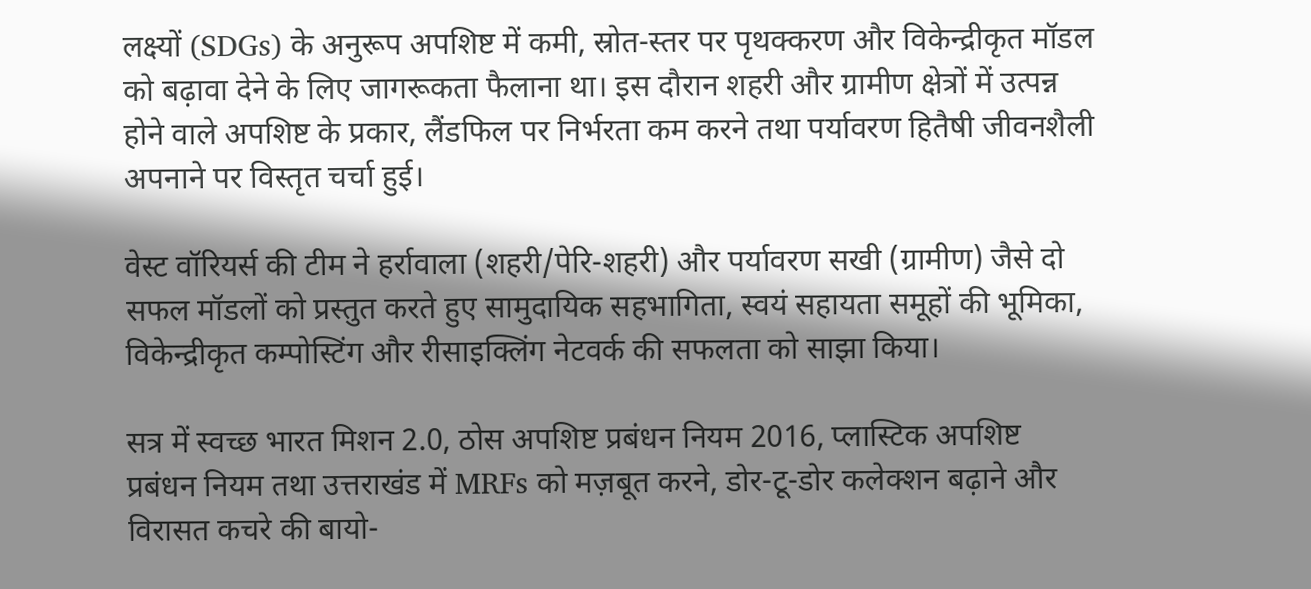लक्ष्यों (SDGs) के अनुरूप अपशिष्ट में कमी, स्रोत-स्तर पर पृथक्करण और विकेन्द्रीकृत मॉडल को बढ़ावा देने के लिए जागरूकता फैलाना था। इस दौरान शहरी और ग्रामीण क्षेत्रों में उत्पन्न होने वाले अपशिष्ट के प्रकार, लैंडफिल पर निर्भरता कम करने तथा पर्यावरण हितैषी जीवनशैली अपनाने पर विस्तृत चर्चा हुई।

वेस्ट वॉरियर्स की टीम ने हर्रावाला (शहरी/पेरि-शहरी) और पर्यावरण सखी (ग्रामीण) जैसे दो सफल मॉडलों को प्रस्तुत करते हुए सामुदायिक सहभागिता, स्वयं सहायता समूहों की भूमिका, विकेन्द्रीकृत कम्पोस्टिंग और रीसाइक्लिंग नेटवर्क की सफलता को साझा किया।

सत्र में स्वच्छ भारत मिशन 2.0, ठोस अपशिष्ट प्रबंधन नियम 2016, प्लास्टिक अपशिष्ट प्रबंधन नियम तथा उत्तराखंड में MRFs को मज़बूत करने, डोर-टू-डोर कलेक्शन बढ़ाने और विरासत कचरे की बायो-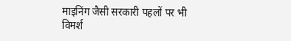माइनिंग जैसी सरकारी पहलों पर भी विमर्श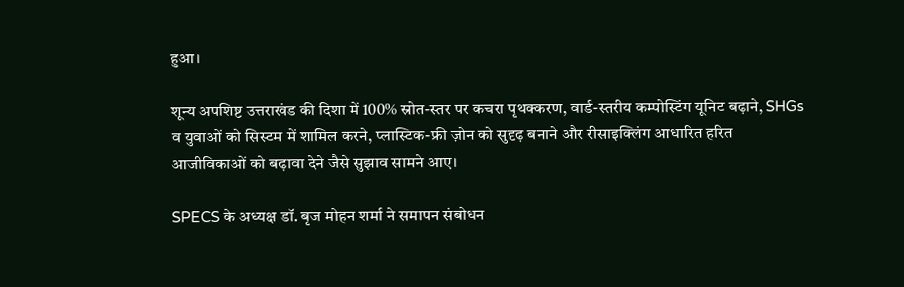हुआ।

शून्य अपशिष्ट उत्तराखंड की दिशा में 100% स्रोत-स्तर पर कचरा पृथक्करण, वार्ड-स्तरीय कम्पोस्टिंग यूनिट बढ़ाने, SHGs व युवाओं को सिस्टम में शामिल करने, प्लास्टिक-फ्री ज़ोन को सुदृढ़ बनाने और रीसाइक्लिंग आधारित हरित आजीविकाओं को बढ़ावा देने जैसे सुझाव सामने आए।

SPECS के अध्यक्ष डॉ. बृज मोहन शर्मा ने समापन संबोधन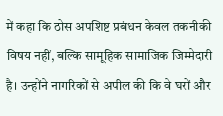में कहा कि ठोस अपशिष्ट प्रबंधन केवल तकनीकी विषय नहीं, बल्कि सामूहिक सामाजिक जिम्मेदारी है। उन्होंने नागरिकों से अपील की कि वे घरों और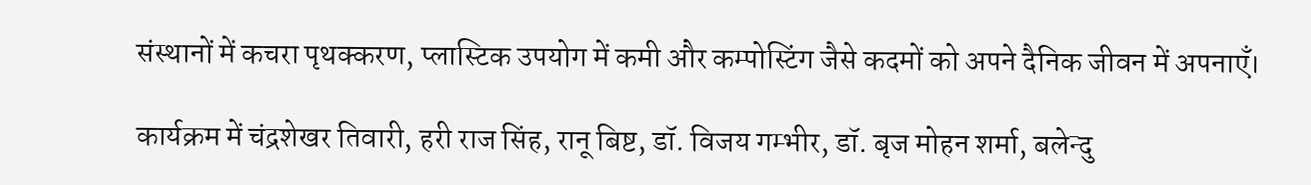संस्थानों में कचरा पृथक्करण, प्लास्टिक उपयोग में कमी और कम्पोस्टिंग जैसे कदमों को अपने दैनिक जीवन में अपनाएँ।

कार्यक्रम में चंद्रशेखर तिवारी, हरी राज सिंह, रानू बिष्ट, डॉ. विजय गम्भीर, डॉ. बृज मोहन शर्मा, बलेन्दु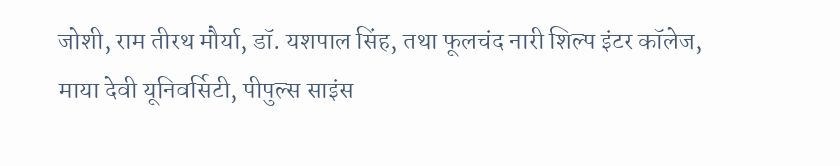जोशी, राम तीरथ मौर्या, डॉ. यशपाल सिंह, तथा फूलचंद नारी शिल्प इंटर कॉलेज, माया देवी यूनिवर्सिटी, पीपुल्स साइंस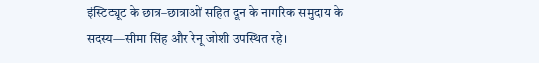इंस्टिट्यूट के छात्र–छात्राओं सहित दून के नागरिक समुदाय के सदस्य—सीमा सिंह और रेनू जोशी उपस्थित रहे।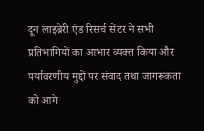दून लाइब्रेरी एंड रिसर्च सेंटर ने सभी प्रतिभागियों का आभार व्यक्त किया और पर्यावरणीय मुद्दों पर संवाद तथा जागरूकता को आगे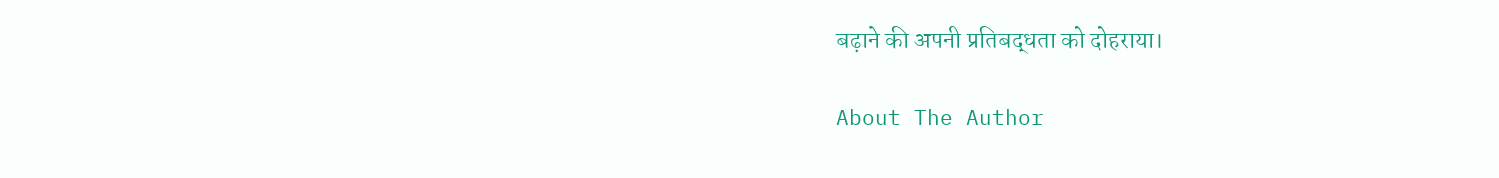बढ़ाने की अपनी प्रतिबद्धता को दोहराया।

About The Author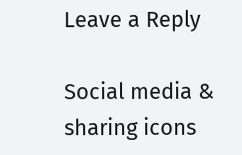Leave a Reply

Social media & sharing icons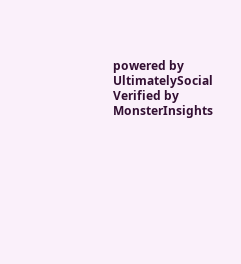powered by UltimatelySocial
Verified by MonsterInsights